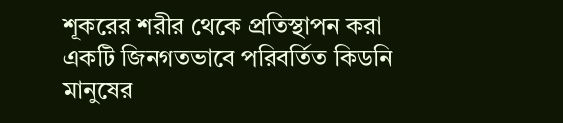শূকরের শরীর থেকে প্রতিস্থাপন করা একটি জিনগতভাবে পরিবর্তিত কিডনি মানুষের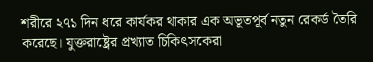শরীরে ২৭১ দিন ধরে কার্যকর থাকার এক অভূতপূর্ব নতুন রেকর্ড তৈরি করেছে। যুক্তরাষ্ট্রের প্রখ্যাত চিকিৎসকেরা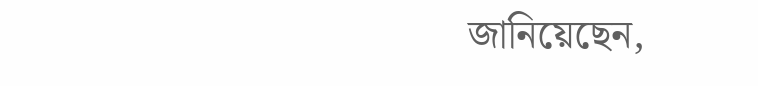জানিয়েছেন,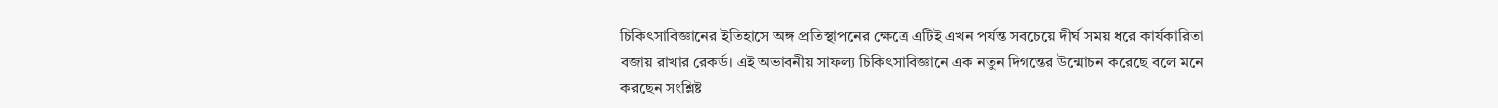চিকিৎসাবিজ্ঞানের ইতিহাসে অঙ্গ প্রতিস্থাপনের ক্ষেত্রে এটিই এখন পর্যন্ত সবচেয়ে দীর্ঘ সময় ধরে কার্যকারিতা বজায় রাখার রেকর্ড। এই অভাবনীয় সাফল্য চিকিৎসাবিজ্ঞানে এক নতুন দিগন্তের উন্মোচন করেছে বলে মনে করছেন সংশ্লিষ্ট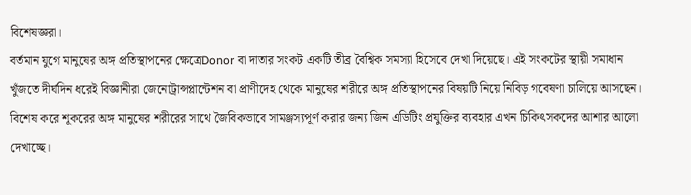বিশেষজ্ঞরা।
বর্তমান যুগে মানুষের অঙ্গ প্রতিস্থাপনের ক্ষেত্রেDonor বা দাতার সংকট একটি তীব্র বৈশ্বিক সমস্যা হিসেবে দেখা দিয়েছে। এই সংকটের স্থায়ী সমাধান খুঁজতে দীর্ঘদিন ধরেই বিজ্ঞানীরা জেনোট্রান্সপ্লান্টেশন বা প্রাণীদেহ থেকে মানুষের শরীরে অঙ্গ প্রতিস্থাপনের বিষয়টি নিয়ে নিবিড় গবেষণা চালিয়ে আসছেন। বিশেষ করে শূকরের অঙ্গ মানুষের শরীরের সাথে জৈবিকভাবে সামঞ্জস্যপূর্ণ করার জন্য জিন এডিটিং প্রযুক্তির ব্যবহার এখন চিকিৎসকদের আশার আলো দেখাচ্ছে।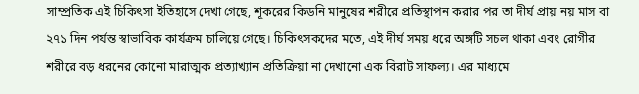সাম্প্রতিক এই চিকিৎসা ইতিহাসে দেখা গেছে, শূকরের কিডনি মানুষের শরীরে প্রতিস্থাপন করার পর তা দীর্ঘ প্রায় নয় মাস বা ২৭১ দিন পর্যন্ত স্বাভাবিক কার্যক্রম চালিয়ে গেছে। চিকিৎসকদের মতে, এই দীর্ঘ সময় ধরে অঙ্গটি সচল থাকা এবং রোগীর শরীরে বড় ধরনের কোনো মারাত্মক প্রত্যাখ্যান প্রতিক্রিয়া না দেখানো এক বিরাট সাফল্য। এর মাধ্যমে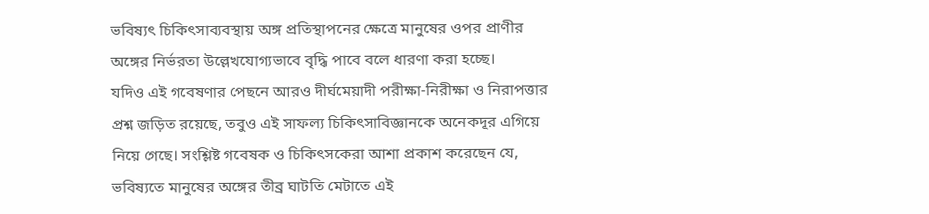ভবিষ্যৎ চিকিৎসাব্যবস্থায় অঙ্গ প্রতিস্থাপনের ক্ষেত্রে মানুষের ওপর প্রাণীর অঙ্গের নির্ভরতা উল্লেখযোগ্যভাবে বৃদ্ধি পাবে বলে ধারণা করা হচ্ছে।
যদিও এই গবেষণার পেছনে আরও দীর্ঘমেয়াদী পরীক্ষা-নিরীক্ষা ও নিরাপত্তার প্রশ্ন জড়িত রয়েছে, তবুও এই সাফল্য চিকিৎসাবিজ্ঞানকে অনেকদূর এগিয়ে নিয়ে গেছে। সংশ্লিষ্ট গবেষক ও চিকিৎসকেরা আশা প্রকাশ করেছেন যে, ভবিষ্যতে মানুষের অঙ্গের তীব্র ঘাটতি মেটাতে এই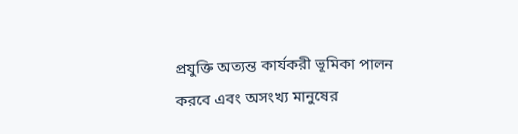প্রযুক্তি অত্যন্ত কার্যকরী ভূমিকা পালন করবে এবং অসংখ্য মানুষের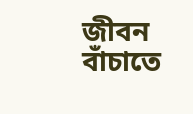জীবন বাঁচাতে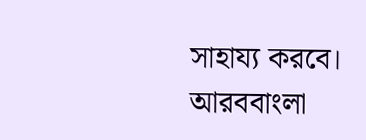সাহায্য করবে।
আরববাংলা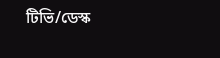টিভি/ডেস্ক